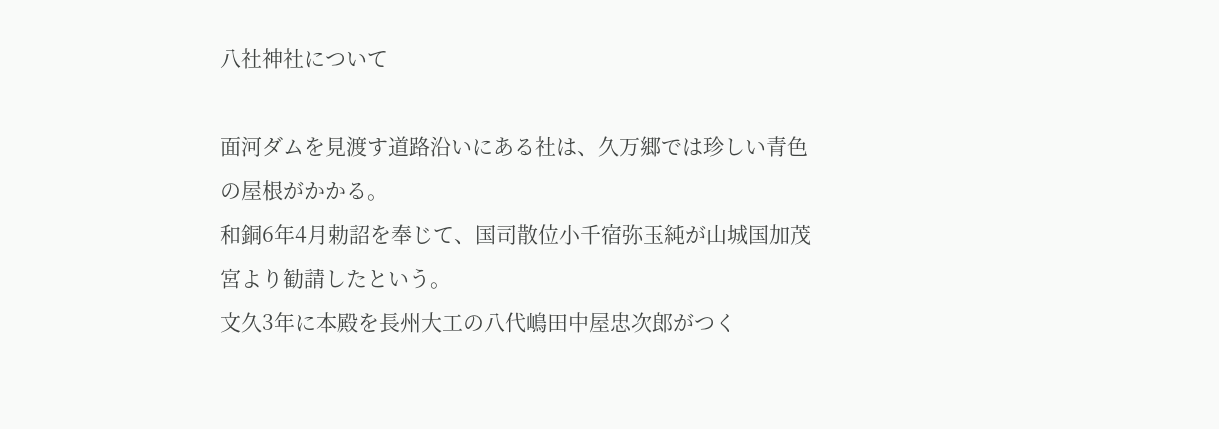八社神社について

面河ダムを見渡す道路沿いにある社は、久万郷では珍しい青色の屋根がかかる。
和銅6年4月勅詔を奉じて、国司散位小千宿弥玉純が山城国加茂宮より勧請したという。
文久3年に本殿を長州大工の八代嶋田中屋忠次郎がつく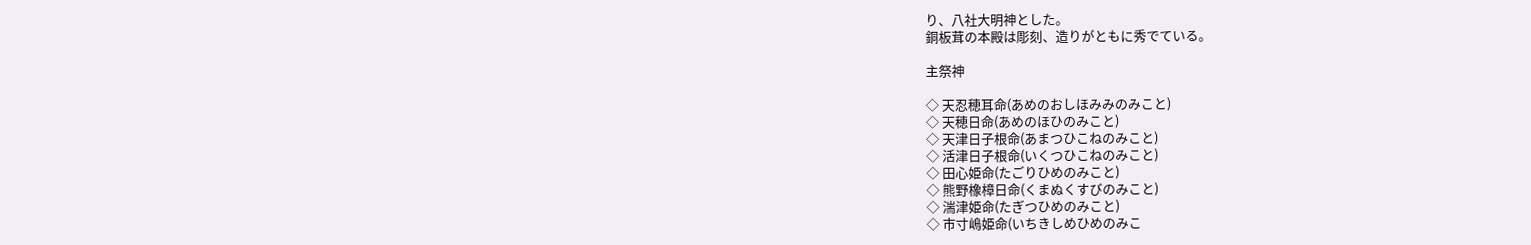り、八社大明神とした。
銅板茸の本殿は彫刻、造りがともに秀でている。

主祭神

◇ 天忍穂耳命(あめのおしほみみのみこと)
◇ 天穂日命(あめのほひのみこと)
◇ 天津日子根命(あまつひこねのみこと)
◇ 活津日子根命(いくつひこねのみこと)
◇ 田心姫命(たごりひめのみこと)
◇ 熊野橡樟日命(くまぬくすびのみこと)
◇ 湍津姫命(たぎつひめのみこと)
◇ 市寸嶋姫命(いちきしめひめのみこ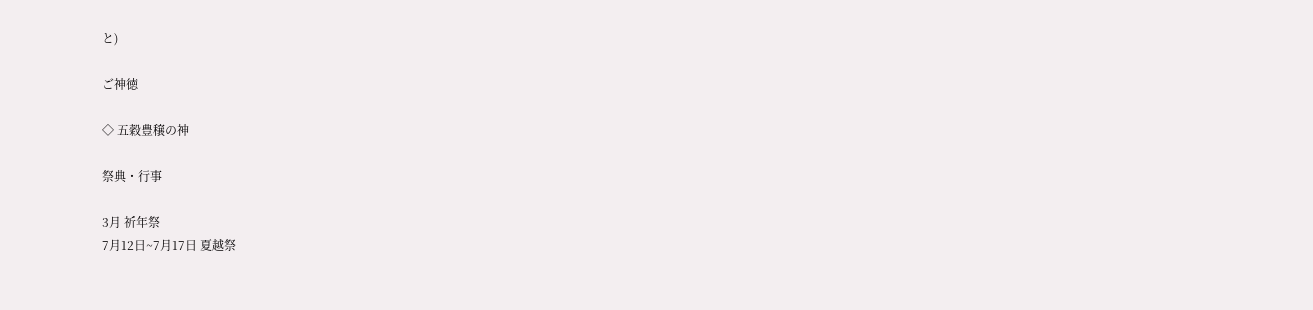と)

ご神徳

◇ 五穀豊穣の神

祭典・行事

3月 祈年祭
7月12日~7月17日 夏越祭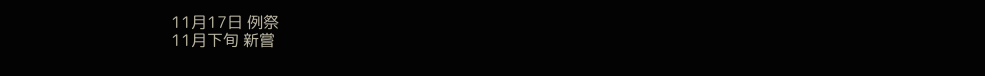11月17日 例祭
11月下旬 新嘗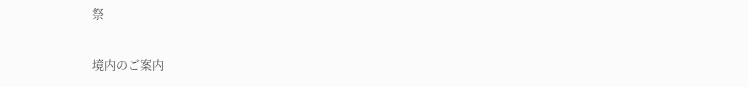祭

境内のご案内